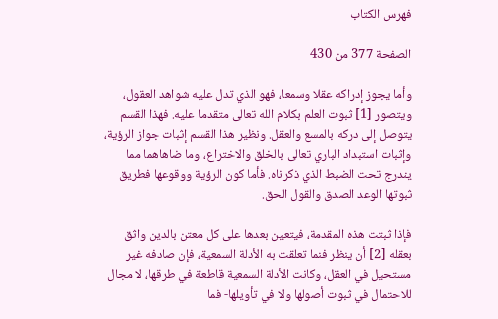فهرس الكتاب

الصفحة 377 من 430

وأما يجوز إدراكه عقلا وسمعا، فهو الذي تدل عليه شواهد العقول، ويتصور [1] ثبوت العلم بكلام الله تعالى متقدما عليه. فهذا القسم يتوصل إلى دركه بالمسع والعقل. ونظير هذا القسم إثبات جواز الرؤية، وإثبات استبداد الباري تعالى بالخلق والاختراع، وما ضاهاهما مما يندرج تحت الضبط الذي ذكرناه. فأما كون الرؤية ووقوعها فطريق ثبوتها الوعد الصدق والقول الحق.

فإذا ثبتت هذه المقدمة، فيتعين بعدها على كل معتن بالدين واثق بعقله [2] أن ينظر فنما تعلقت به الأدلة السمعية، فإن صادفه غير مستحيل في العقل، وكانت الأدلة السمعية قاطعة في طرقها، لا مجال للاحتمال في ثبوت أصولها ولا في تأويلها- فما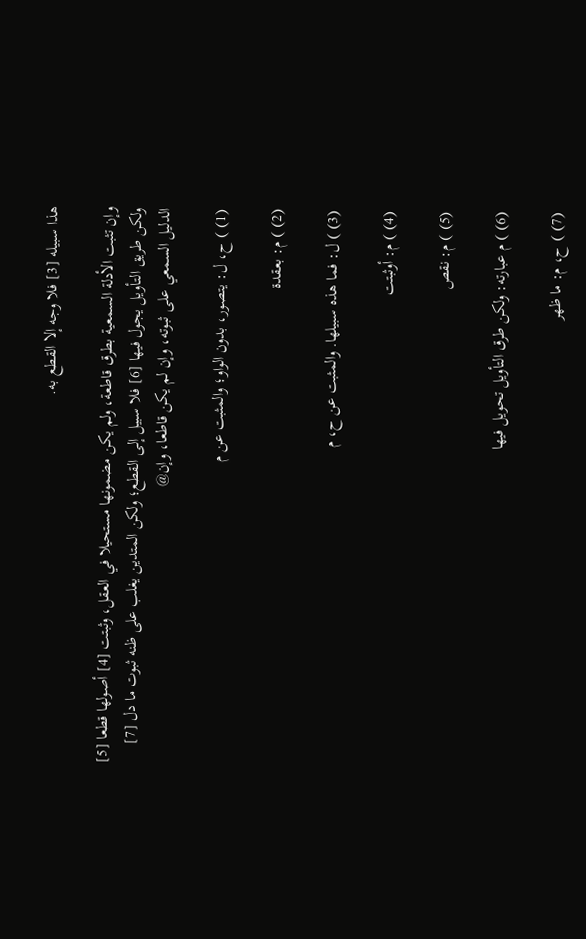هذا سبيله [3] فلا وجه إلا القطع به.

وإن تثبت الأدلة السمعية بطرق قاطعة، ولم يكن مضمونها مستحيلا في العقل، وثبتت [4] أصولها قطعا [5] ولكن طريق التأويل يجول فيها [6] فلا سبيل إلى القطع؛ ولكن المتدين يغلب على ظنه ثبوت ما دل [7] الدليل السمعي على ثبوته، وإن لم يكن قاطعا، وإن@

(1) ) ح، ل: يتصور، بدون الواو؛ والمثبت عن م

(2) ) م: بعقدة

(3) ) ل: فما هذه سبيلها. والمثبت عن ح، م

(4) ) م: أوثبتت

(5) ) م: نقص

(6) ) م عبارته: ولكن طرق التأويل تحويل فيها

(7) ) ح، م: ما ظهر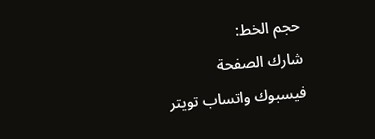حجم الخط:
شارك الصفحة
فيسبوك واتساب تويتر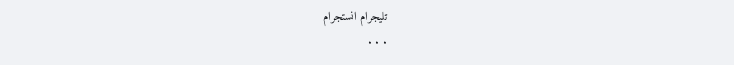تليجرام انستجرام
. . .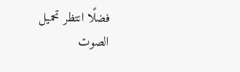فضلًا انتظر تحميل الصوت